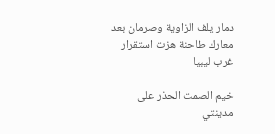دمار يلف الزاوية وصرمان بعد معارك طاحنة هزت استقرار غرب ليبيا

خيم الصمت الحذر على مدينتي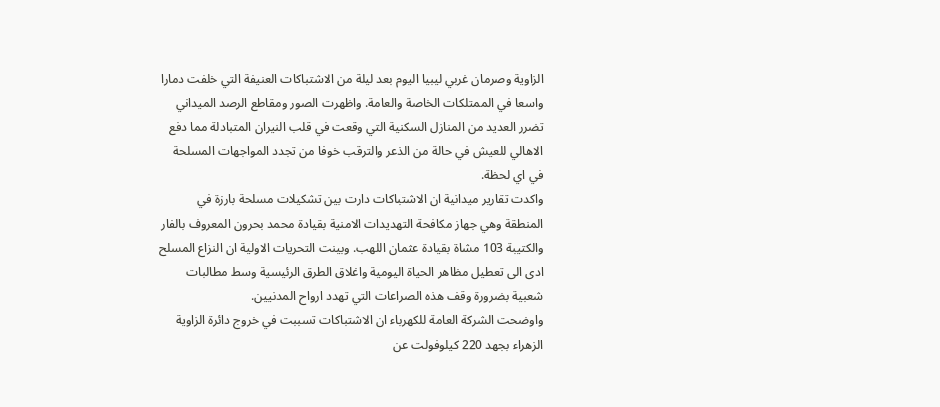الزاوية وصرمان غربي ليبيا اليوم بعد ليلة من الاشتباكات العنيفة التي خلفت دمارا واسعا في الممتلكات الخاصة والعامة. واظهرت الصور ومقاطع الرصد الميداني تضرر العديد من المنازل السكنية التي وقعت في قلب النيران المتبادلة مما دفع الاهالي للعيش في حالة من الذعر والترقب خوفا من تجدد المواجهات المسلحة في اي لحظة.
واكدت تقارير ميدانية ان الاشتباكات دارت بين تشكيلات مسلحة بارزة في المنطقة وهي جهاز مكافحة التهديدات الامنية بقيادة محمد بحرون المعروف بالفار والكتيبة 103 مشاة بقيادة عثمان اللهب. وبينت التحريات الاولية ان النزاع المسلح ادى الى تعطيل مظاهر الحياة اليومية واغلاق الطرق الرئيسية وسط مطالبات شعبية بضرورة وقف هذه الصراعات التي تهدد ارواح المدنيين.
واوضحت الشركة العامة للكهرباء ان الاشتباكات تسببت في خروج دائرة الزاوية الزهراء بجهد 220 كيلوفولت عن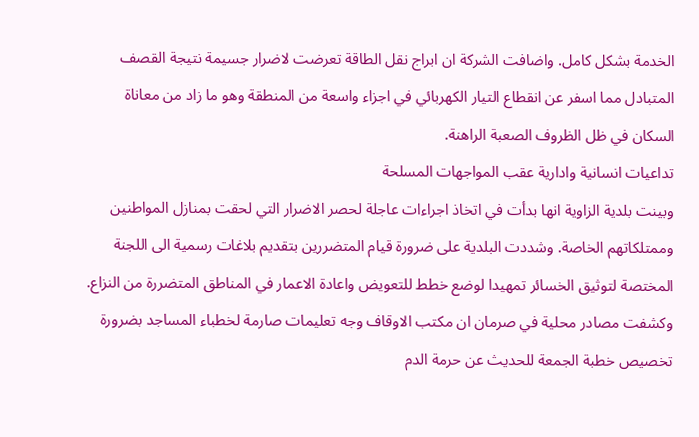الخدمة بشكل كامل. واضافت الشركة ان ابراج نقل الطاقة تعرضت لاضرار جسيمة نتيجة القصف المتبادل مما اسفر عن انقطاع التيار الكهربائي في اجزاء واسعة من المنطقة وهو ما زاد من معاناة السكان في ظل الظروف الصعبة الراهنة.
تداعيات انسانية وادارية عقب المواجهات المسلحة
وبينت بلدية الزاوية انها بدأت في اتخاذ اجراءات عاجلة لحصر الاضرار التي لحقت بمنازل المواطنين وممتلكاتهم الخاصة. وشددت البلدية على ضرورة قيام المتضررين بتقديم بلاغات رسمية الى اللجنة المختصة لتوثيق الخسائر تمهيدا لوضع خطط للتعويض واعادة الاعمار في المناطق المتضررة من النزاع.
وكشفت مصادر محلية في صرمان ان مكتب الاوقاف وجه تعليمات صارمة لخطباء المساجد بضرورة تخصيص خطبة الجمعة للحديث عن حرمة الدم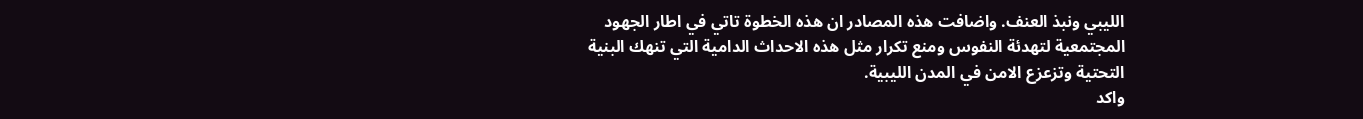الليبي ونبذ العنف. واضافت هذه المصادر ان هذه الخطوة تاتي في اطار الجهود المجتمعية لتهدئة النفوس ومنع تكرار مثل هذه الاحداث الدامية التي تنهك البنية التحتية وتزعزع الامن في المدن الليبية.
واكد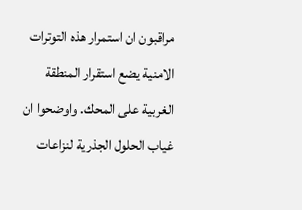مراقبون ان استمرار هذه التوترات الامنية يضع استقرار المنطقة الغربية على المحك. واوضحوا ان غياب الحلول الجذرية لنزاعات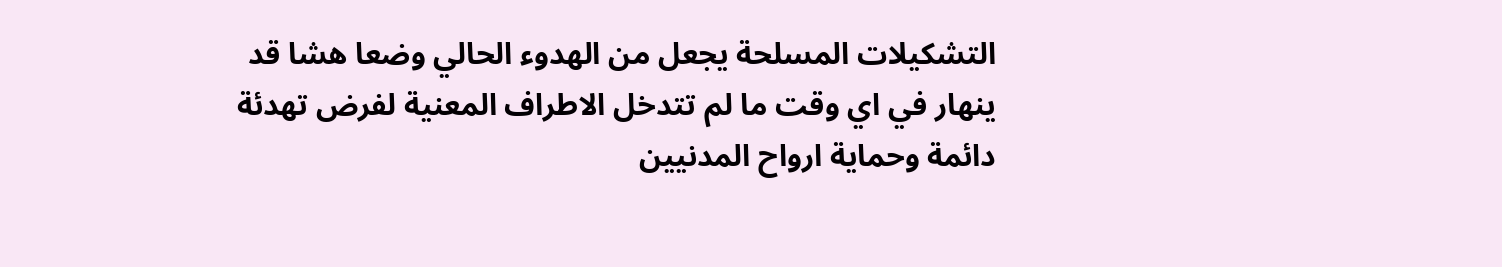التشكيلات المسلحة يجعل من الهدوء الحالي وضعا هشا قد ينهار في اي وقت ما لم تتدخل الاطراف المعنية لفرض تهدئة دائمة وحماية ارواح المدنيين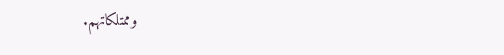وممتلكاتهم.